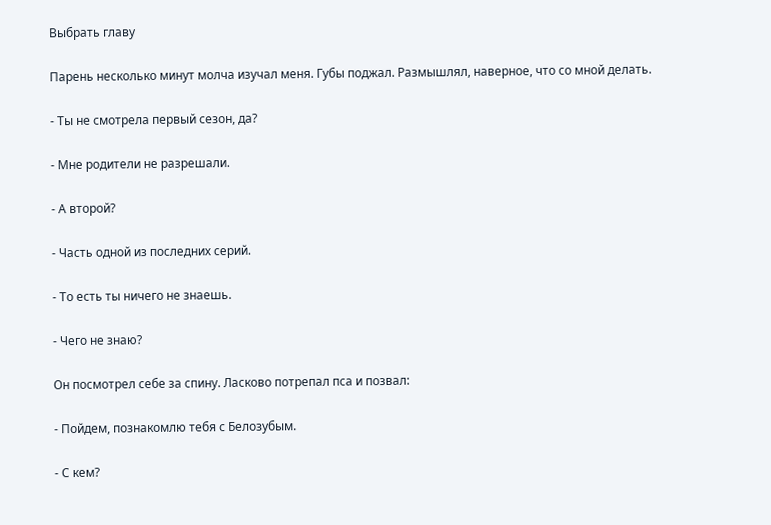Выбрать главу

Парень несколько минут молча изучал меня. Губы поджал. Размышлял, наверное, что со мной делать.

- Ты не смотрела первый сезон, да?

- Мне родители не разрешали.

- А второй?

- Часть одной из последних серий.

- То есть ты ничего не знаешь.

- Чего не знаю?

Он посмотрел себе за спину. Ласково потрепал пса и позвал:

- Пойдем, познакомлю тебя с Белозубым.

- С кем?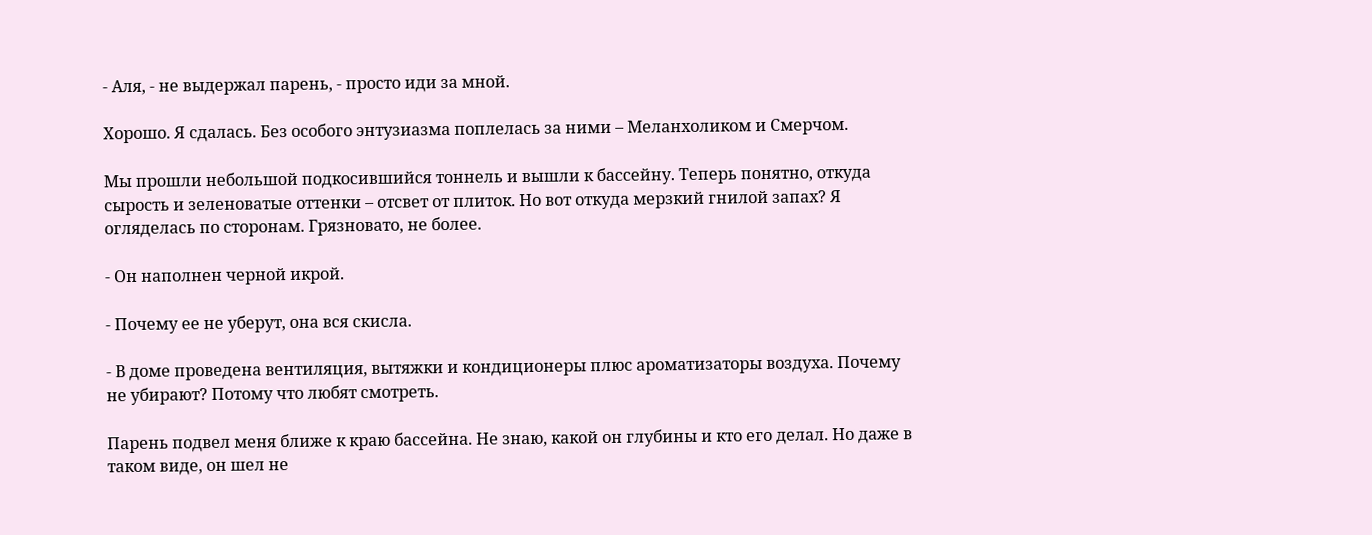- Аля, - не выдержал парень, - просто иди за мной.

Хорошо. Я сдалась. Без особого энтузиазма поплелась за ними – Меланхоликом и Смерчом.

Мы прошли небольшой подкосившийся тоннель и вышли к бассейну. Теперь понятно, откуда сырость и зеленоватые оттенки – отсвет от плиток. Но вот откуда мерзкий гнилой запах? Я огляделась по сторонам. Грязновато, не более.

- Он наполнен черной икрой.

- Почему ее не уберут, она вся скисла.

- В доме проведена вентиляция, вытяжки и кондиционеры плюс ароматизаторы воздуха. Почему не убирают? Потому что любят смотреть.

Парень подвел меня ближе к краю бассейна. Не знаю, какой он глубины и кто его делал. Но даже в таком виде, он шел не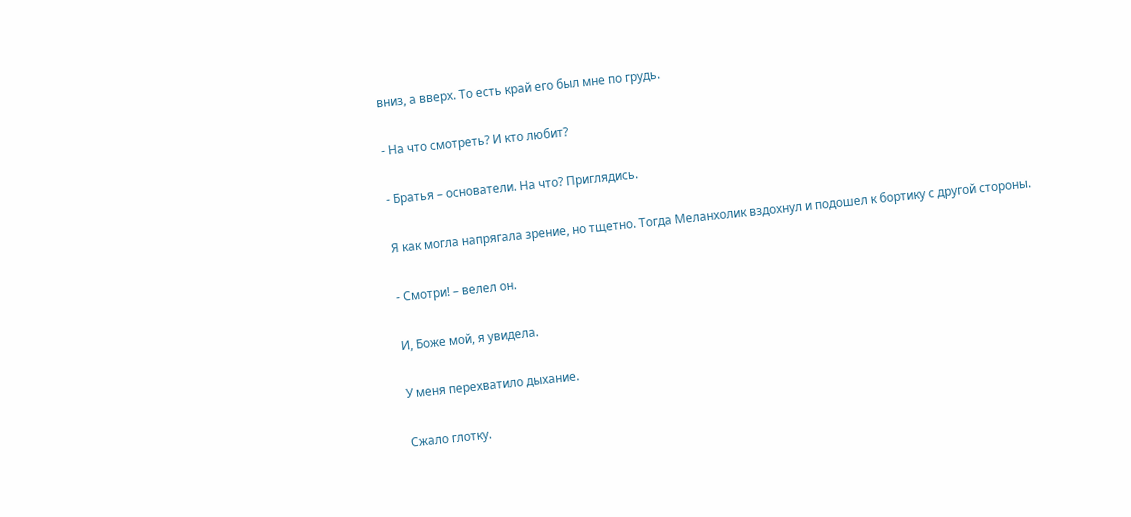вниз, а вверх. То есть край его был мне по грудь.

- На что смотреть? И кто любит?

- Братья – основатели. На что? Приглядись.

Я как могла напрягала зрение, но тщетно. Тогда Меланхолик вздохнул и подошел к бортику с другой стороны.

- Смотри! – велел он.

И, Боже мой, я увидела.

У меня перехватило дыхание.

Сжало глотку.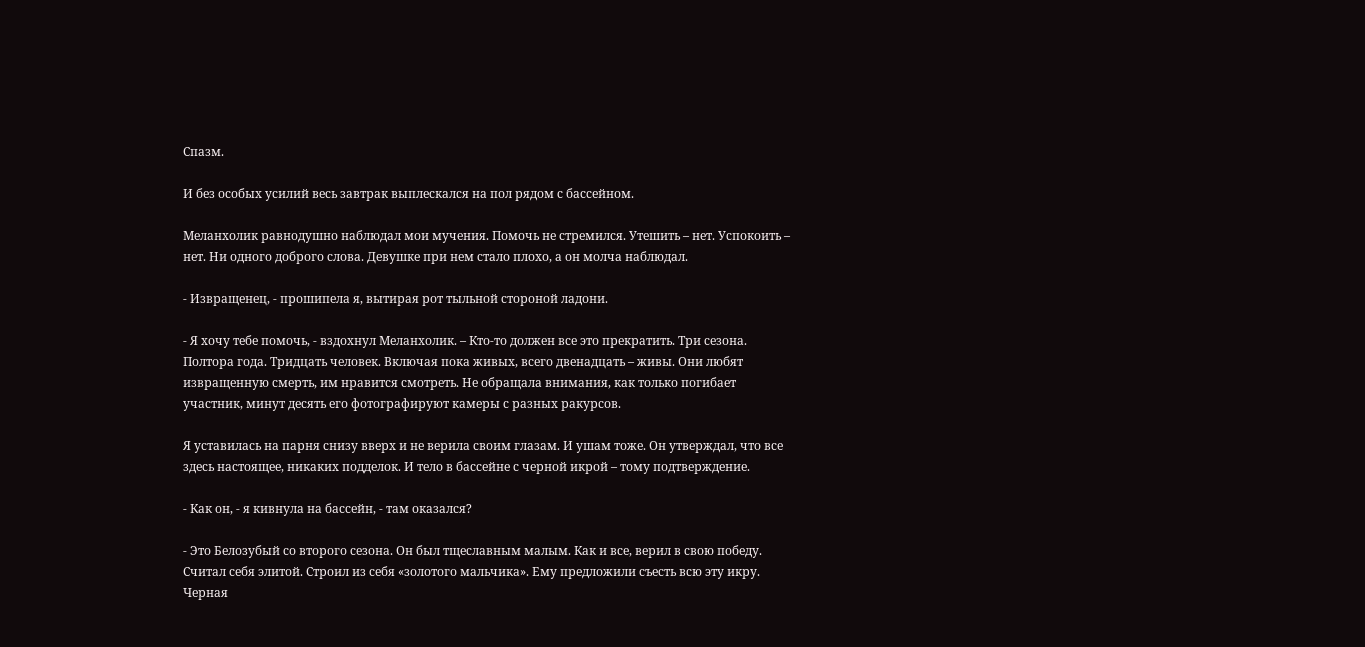Спазм.

И без особых усилий весь завтрак выплескался на пол рядом с бассейном.

Меланхолик равнодушно наблюдал мои мучения. Помочь не стремился. Утешить – нет. Успокоить – нет. Ни одного доброго слова. Девушке при нем стало плохо, а он молча наблюдал.

- Извращенец, - прошипела я, вытирая рот тыльной стороной ладони.

- Я хочу тебе помочь, - вздохнул Меланхолик. – Кто-то должен все это прекратить. Три сезона. Полтора года. Тридцать человек. Включая пока живых, всего двенадцать – живы. Они любят извращенную смерть, им нравится смотреть. Не обращала внимания, как только погибает участник, минут десять его фотографируют камеры с разных ракурсов.

Я уставилась на парня снизу вверх и не верила своим глазам. И ушам тоже. Он утверждал, что все здесь настоящее, никаких подделок. И тело в бассейне с черной икрой – тому подтверждение.

- Как он, - я кивнула на бассейн, - там оказался?

- Это Белозубый со второго сезона. Он был тщеславным малым. Как и все, верил в свою победу. Считал себя элитой. Строил из себя «золотого мальчика». Ему предложили съесть всю эту икру. Черная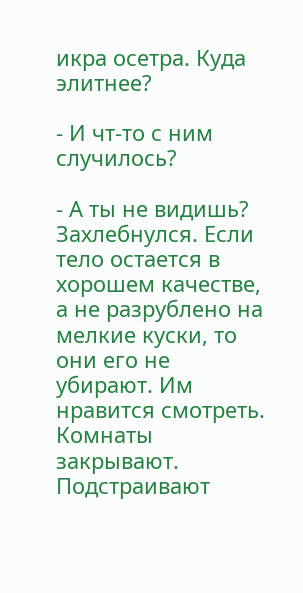икра осетра. Куда элитнее?

- И чт-то с ним случилось?

- А ты не видишь? Захлебнулся. Если тело остается в хорошем качестве, а не разрублено на мелкие куски, то они его не убирают. Им нравится смотреть. Комнаты закрывают. Подстраивают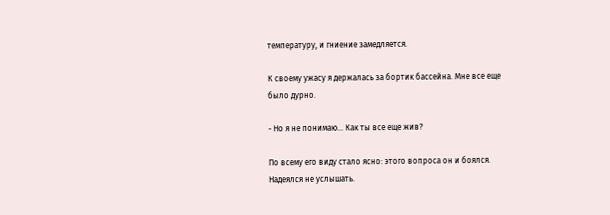температуру, и гниение замедляется.

К своему ужасу я держалась за бортик бассейна. Мне все еще было дурно.

- Но я не понимаю… Как ты все еще жив?

По всему его виду стало ясно: этого вопроса он и боялся. Надеялся не услышать.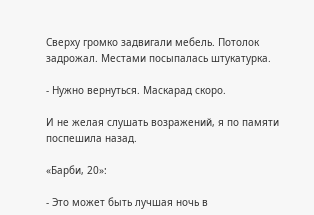Сверху громко задвигали мебель. Потолок задрожал. Местами посыпалась штукатурка.

- Нужно вернуться. Маскарад скоро.

И не желая слушать возражений, я по памяти поспешила назад.

«Барби, 20»:

- Это может быть лучшая ночь в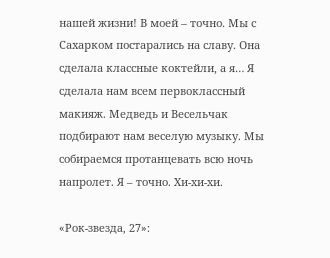нашей жизни! В моей – точно. Мы с Сахарком постарались на славу. Она сделала классные коктейли, а я… Я сделала нам всем первоклассный макияж. Медведь и Весельчак подбирают нам веселую музыку. Мы собираемся протанцевать всю ночь напролет. Я – точно. Хи-хи-хи.

«Рок-звезда, 27»: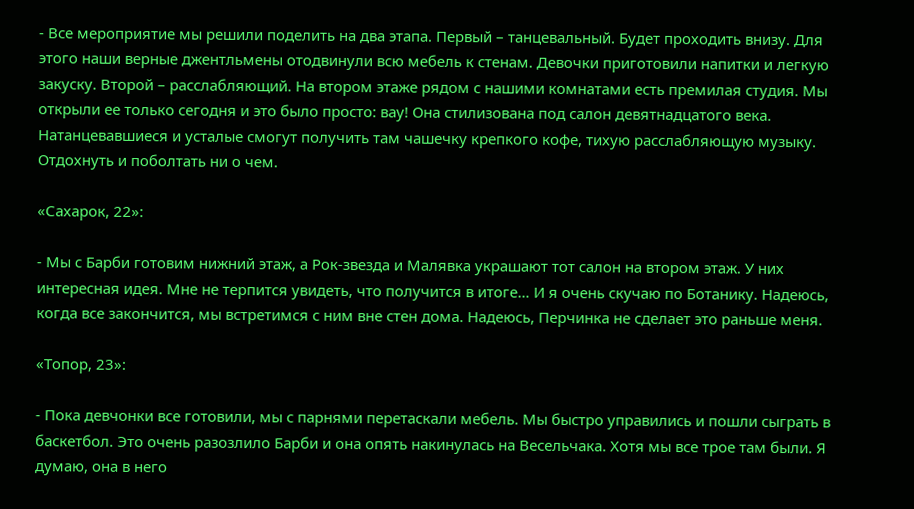- Все мероприятие мы решили поделить на два этапа. Первый – танцевальный. Будет проходить внизу. Для этого наши верные джентльмены отодвинули всю мебель к стенам. Девочки приготовили напитки и легкую закуску. Второй – расслабляющий. На втором этаже рядом с нашими комнатами есть премилая студия. Мы открыли ее только сегодня и это было просто: вау! Она стилизована под салон девятнадцатого века. Натанцевавшиеся и усталые смогут получить там чашечку крепкого кофе, тихую расслабляющую музыку. Отдохнуть и поболтать ни о чем.

«Сахарок, 22»:

- Мы с Барби готовим нижний этаж, а Рок-звезда и Малявка украшают тот салон на втором этаж. У них интересная идея. Мне не терпится увидеть, что получится в итоге… И я очень скучаю по Ботанику. Надеюсь, когда все закончится, мы встретимся с ним вне стен дома. Надеюсь, Перчинка не сделает это раньше меня.

«Топор, 23»:

- Пока девчонки все готовили, мы с парнями перетаскали мебель. Мы быстро управились и пошли сыграть в баскетбол. Это очень разозлило Барби и она опять накинулась на Весельчака. Хотя мы все трое там были. Я думаю, она в него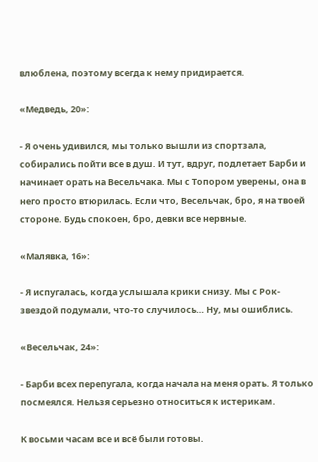влюблена, поэтому всегда к нему придирается.

«Медведь, 20»:

- Я очень удивился, мы только вышли из спортзала, собирались пойти все в душ. И тут, вдруг, подлетает Барби и начинает орать на Весельчака. Мы с Топором уверены, она в него просто втюрилась. Если что, Весельчак, бро, я на твоей стороне. Будь спокоен, бро, девки все нервные.

«Малявка, 16»:

- Я испугалась, когда услышала крики снизу. Мы с Рок-звездой подумали, что-то случилось… Ну, мы ошиблись.

«Весельчак, 24»:

- Барби всех перепугала, когда начала на меня орать. Я только посмеялся. Нельзя серьезно относиться к истерикам.

К восьми часам все и всё были готовы.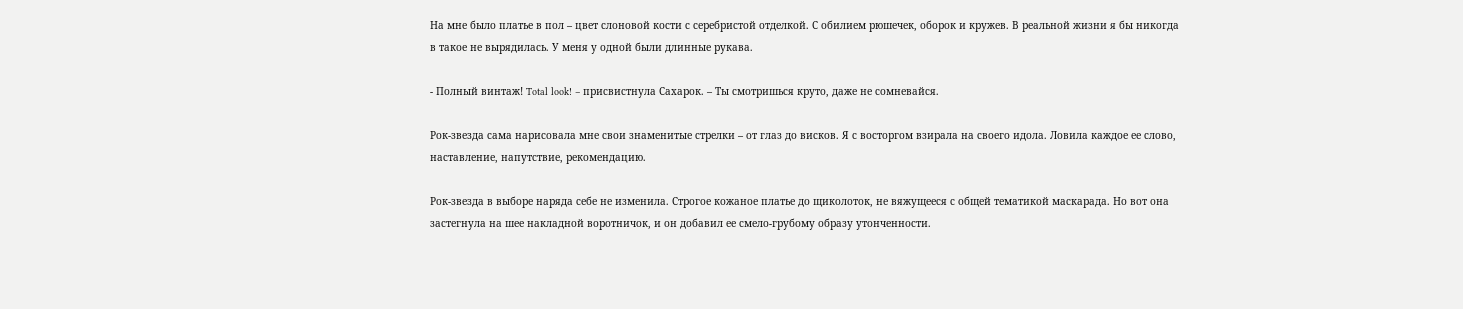На мне было платье в пол – цвет слоновой кости с серебристой отделкой. С обилием рюшечек, оборок и кружев. В реальной жизни я бы никогда в такое не вырядилась. У меня у одной были длинные рукава.

- Полный винтаж! Total look! – присвистнула Сахарок. – Ты смотришься круто, даже не сомневайся.

Рок-звезда сама нарисовала мне свои знаменитые стрелки – от глаз до висков. Я с восторгом взирала на своего идола. Ловила каждое ее слово, наставление, напутствие, рекомендацию.

Рок-звезда в выборе наряда себе не изменила. Строгое кожаное платье до щиколоток, не вяжущееся с общей тематикой маскарада. Но вот она застегнула на шее накладной воротничок, и он добавил ее смело-грубому образу утонченности.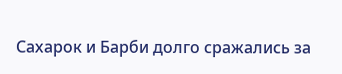Сахарок и Барби долго сражались за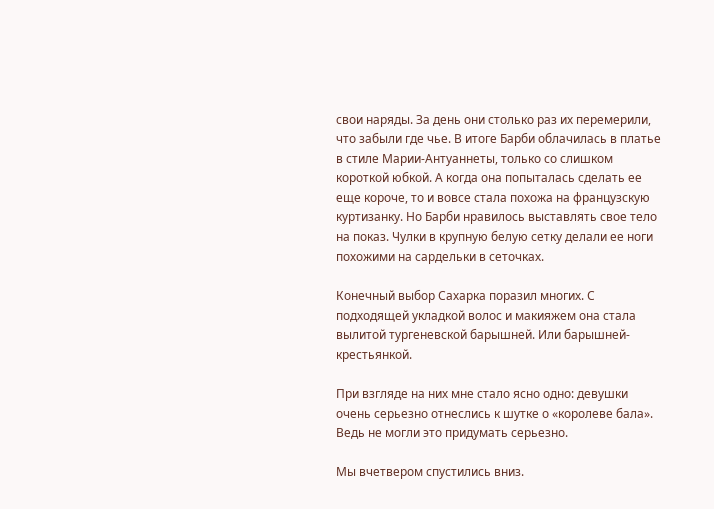свои наряды. За день они столько раз их перемерили, что забыли где чье. В итоге Барби облачилась в платье в стиле Марии-Антуаннеты, только со слишком короткой юбкой. А когда она попыталась сделать ее еще короче, то и вовсе стала похожа на французскую куртизанку. Но Барби нравилось выставлять свое тело на показ. Чулки в крупную белую сетку делали ее ноги похожими на сардельки в сеточках.

Конечный выбор Сахарка поразил многих. С подходящей укладкой волос и макияжем она стала вылитой тургеневской барышней. Или барышней-крестьянкой.

При взгляде на них мне стало ясно одно: девушки очень серьезно отнеслись к шутке о «королеве бала». Ведь не могли это придумать серьезно.

Мы вчетвером спустились вниз.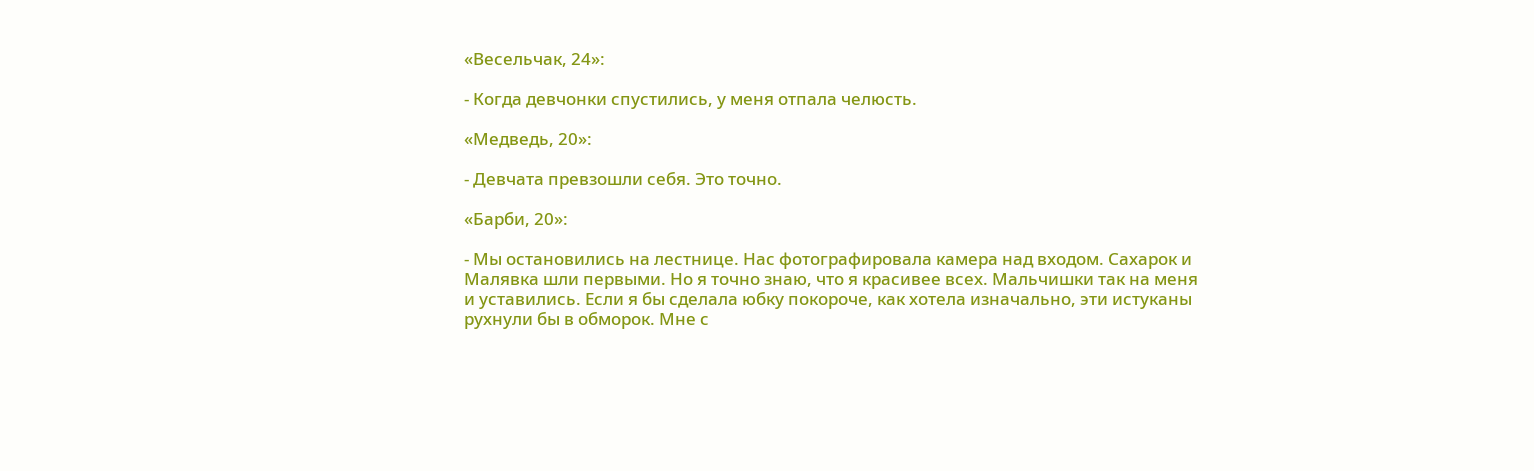«Весельчак, 24»:

- Когда девчонки спустились, у меня отпала челюсть.

«Медведь, 20»:

- Девчата превзошли себя. Это точно.

«Барби, 20»:

- Мы остановились на лестнице. Нас фотографировала камера над входом. Сахарок и Малявка шли первыми. Но я точно знаю, что я красивее всех. Мальчишки так на меня и уставились. Если я бы сделала юбку покороче, как хотела изначально, эти истуканы рухнули бы в обморок. Мне с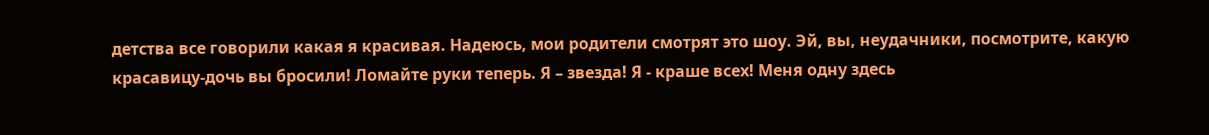детства все говорили какая я красивая. Надеюсь, мои родители смотрят это шоу. Эй, вы, неудачники, посмотрите, какую красавицу-дочь вы бросили! Ломайте руки теперь. Я – звезда! Я - краше всех! Меня одну здесь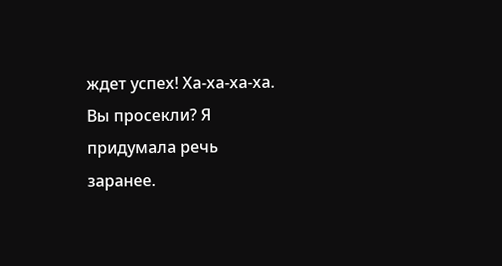ждет успех! Ха-ха-ха-ха. Вы просекли? Я придумала речь заранее.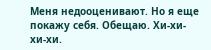Меня недооценивают. Но я еще покажу себя. Обещаю. Хи-хи-хи-хи.